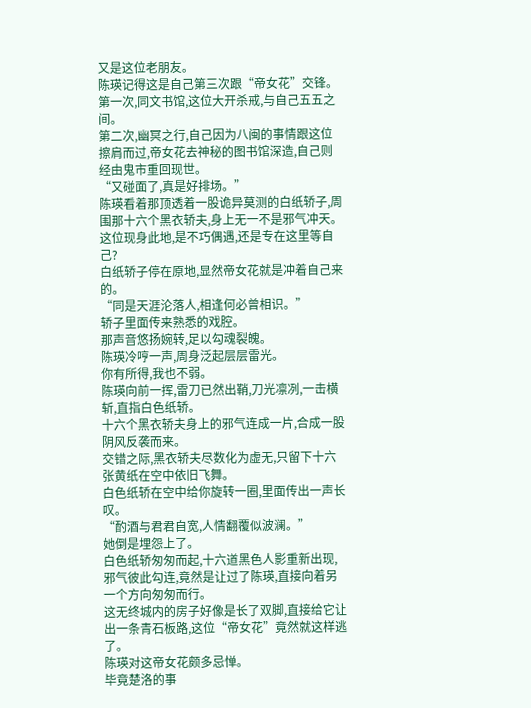又是这位老朋友。
陈瑛记得这是自己第三次跟“帝女花”交锋。
第一次,同文书馆,这位大开杀戒,与自己五五之间。
第二次,幽冥之行,自己因为八闽的事情跟这位擦肩而过,帝女花去神秘的图书馆深造,自己则经由鬼市重回现世。
“又碰面了,真是好排场。”
陈瑛看着那顶透着一股诡异莫测的白纸轿子,周围那十六个黑衣轿夫,身上无一不是邪气冲天。
这位现身此地,是不巧偶遇,还是专在这里等自己?
白纸轿子停在原地,显然帝女花就是冲着自己来的。
“同是天涯沦落人,相逢何必曾相识。”
轿子里面传来熟悉的戏腔。
那声音悠扬婉转,足以勾魂裂魄。
陈瑛冷哼一声,周身泛起层层雷光。
你有所得,我也不弱。
陈瑛向前一挥,雷刀已然出鞘,刀光凛冽,一击横斩,直指白色纸轿。
十六个黑衣轿夫身上的邪气连成一片,合成一股阴风反袭而来。
交错之际,黑衣轿夫尽数化为虚无,只留下十六张黄纸在空中依旧飞舞。
白色纸轿在空中给你旋转一圈,里面传出一声长叹。
“酌酒与君君自宽,人情翻覆似波澜。”
她倒是埋怨上了。
白色纸轿匆匆而起,十六道黑色人影重新出现,邪气彼此勾连,竟然是让过了陈瑛,直接向着另一个方向匆匆而行。
这无终城内的房子好像是长了双脚,直接给它让出一条青石板路,这位“帝女花”竟然就这样逃了。
陈瑛对这帝女花颇多忌惮。
毕竟楚洛的事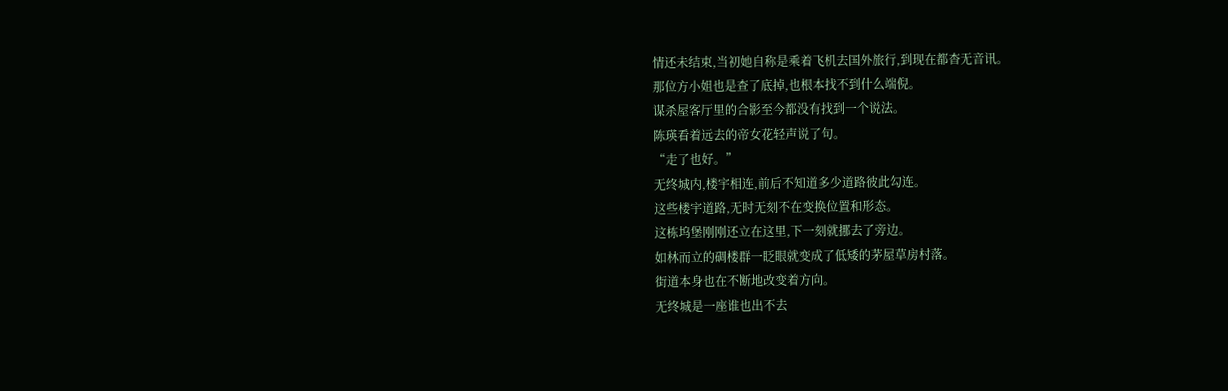情还未结束,当初她自称是乘着飞机去国外旅行,到现在都杳无音讯。
那位方小姐也是查了底掉,也根本找不到什么端倪。
谋杀屋客厅里的合影至今都没有找到一个说法。
陈瑛看着远去的帝女花轻声说了句。
“走了也好。”
无终城内,楼宇相连,前后不知道多少道路彼此勾连。
这些楼宇道路,无时无刻不在变换位置和形态。
这栋坞堡刚刚还立在这里,下一刻就挪去了旁边。
如林而立的碉楼群一眨眼就变成了低矮的茅屋草房村落。
街道本身也在不断地改变着方向。
无终城是一座谁也出不去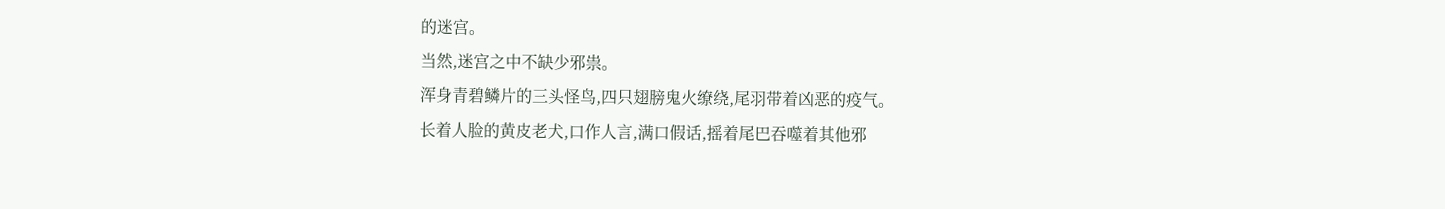的迷宫。
当然,迷宫之中不缺少邪祟。
浑身青碧鳞片的三头怪鸟,四只翅膀鬼火缭绕,尾羽带着凶恶的疫气。
长着人脸的黄皮老犬,口作人言,满口假话,摇着尾巴吞噬着其他邪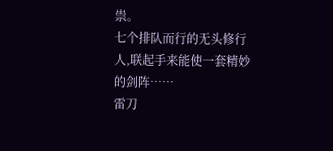祟。
七个排队而行的无头修行人,联起手来能使一套精妙的剑阵……
雷刀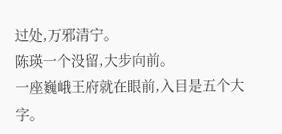过处,万邪清宁。
陈瑛一个没留,大步向前。
一座巍峨王府就在眼前,入目是五个大字。